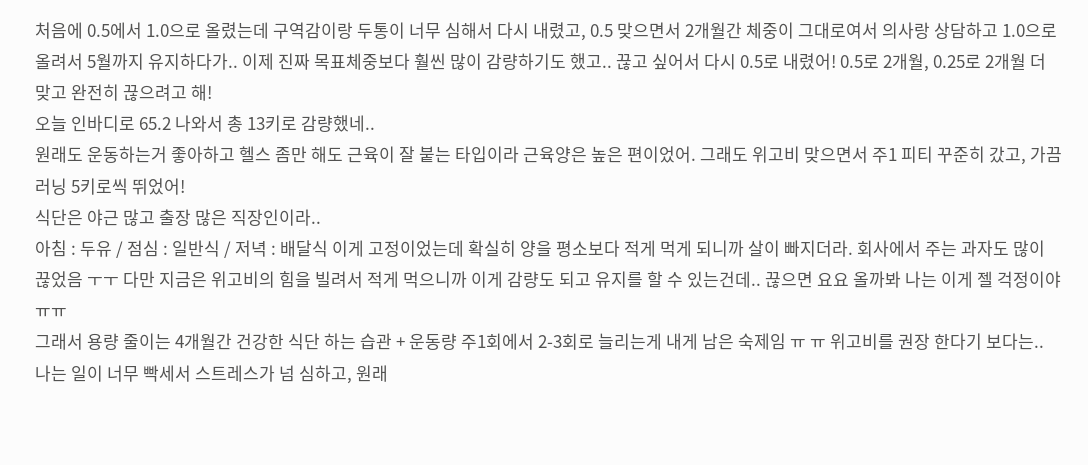처음에 0.5에서 1.0으로 올렸는데 구역감이랑 두통이 너무 심해서 다시 내렸고, 0.5 맞으면서 2개월간 체중이 그대로여서 의사랑 상담하고 1.0으로 올려서 5월까지 유지하다가.. 이제 진짜 목표체중보다 훨씬 많이 감량하기도 했고.. 끊고 싶어서 다시 0.5로 내렸어! 0.5로 2개월, 0.25로 2개월 더 맞고 완전히 끊으려고 해!
오늘 인바디로 65.2 나와서 총 13키로 감량했네..
원래도 운동하는거 좋아하고 헬스 좀만 해도 근육이 잘 붙는 타입이라 근육양은 높은 편이었어. 그래도 위고비 맞으면서 주1 피티 꾸준히 갔고, 가끔 러닝 5키로씩 뛰었어!
식단은 야근 많고 출장 많은 직장인이라..
아침 : 두유 / 점심 : 일반식 / 저녁 : 배달식 이게 고정이었는데 확실히 양을 평소보다 적게 먹게 되니까 살이 빠지더라. 회사에서 주는 과자도 많이 끊었음 ㅜㅜ 다만 지금은 위고비의 힘을 빌려서 적게 먹으니까 이게 감량도 되고 유지를 할 수 있는건데.. 끊으면 요요 올까봐 나는 이게 젤 걱정이야 ㅠㅠ
그래서 용량 줄이는 4개월간 건강한 식단 하는 습관 + 운동량 주1회에서 2-3회로 늘리는게 내게 남은 숙제임 ㅠ ㅠ 위고비를 권장 한다기 보다는.. 나는 일이 너무 빡세서 스트레스가 넘 심하고, 원래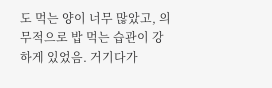도 먹는 양이 너무 많았고, 의무적으로 밥 먹는 습관이 강하게 있었음. 거기다가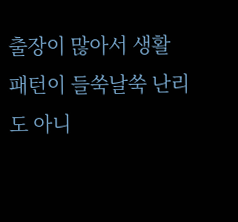출장이 많아서 생활 패턴이 들쑥날쑥 난리도 아니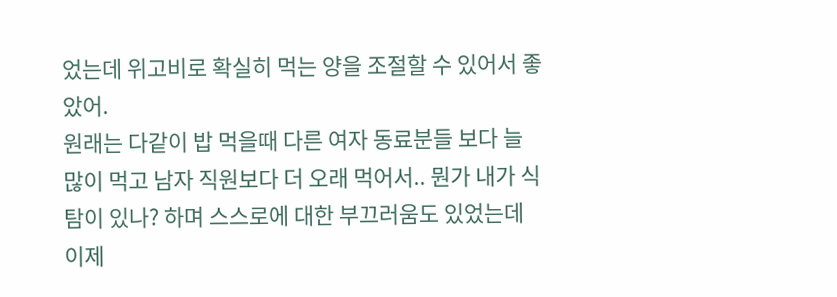었는데 위고비로 확실히 먹는 양을 조절할 수 있어서 좋았어.
원래는 다같이 밥 먹을때 다른 여자 동료분들 보다 늘 많이 먹고 남자 직원보다 더 오래 먹어서.. 뭔가 내가 식탐이 있나? 하며 스스로에 대한 부끄러움도 있었는데 이제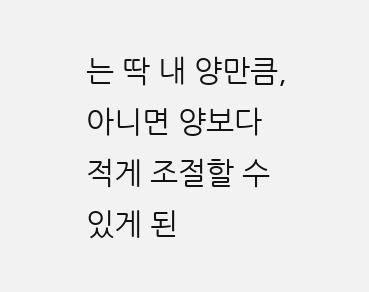는 딱 내 양만큼, 아니면 양보다 적게 조절할 수 있게 된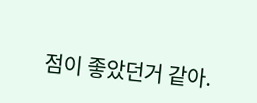점이 좋았던거 같아.